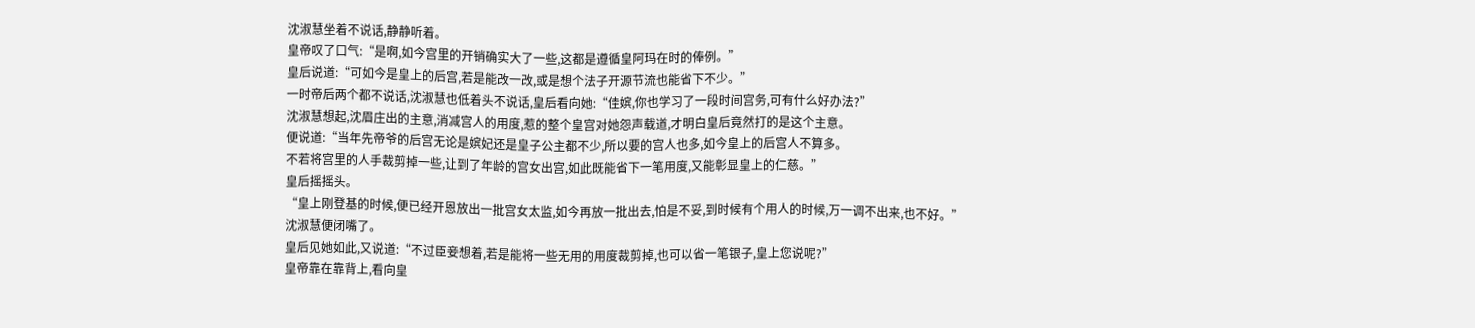沈淑慧坐着不说话,静静听着。
皇帝叹了口气:“是啊,如今宫里的开销确实大了一些,这都是遵循皇阿玛在时的俸例。”
皇后说道:“可如今是皇上的后宫,若是能改一改,或是想个法子开源节流也能省下不少。”
一时帝后两个都不说话,沈淑慧也低着头不说话,皇后看向她:“佳嫔,你也学习了一段时间宫务,可有什么好办法?”
沈淑慧想起,沈眉庄出的主意,消减宫人的用度,惹的整个皇宫对她怨声载道,才明白皇后竟然打的是这个主意。
便说道:“当年先帝爷的后宫无论是嫔妃还是皇子公主都不少,所以要的宫人也多,如今皇上的后宫人不算多。
不若将宫里的人手裁剪掉一些,让到了年龄的宫女出宫,如此既能省下一笔用度,又能彰显皇上的仁慈。”
皇后摇摇头。
“皇上刚登基的时候,便已经开恩放出一批宫女太监,如今再放一批出去,怕是不妥,到时候有个用人的时候,万一调不出来,也不好。”
沈淑慧便闭嘴了。
皇后见她如此,又说道:“不过臣妾想着,若是能将一些无用的用度裁剪掉,也可以省一笔银子,皇上您说呢?”
皇帝靠在靠背上,看向皇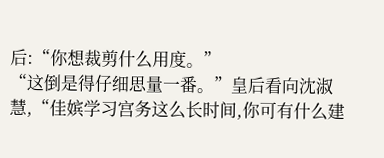后:“你想裁剪什么用度。”
“这倒是得仔细思量一番。”皇后看向沈淑慧,“佳嫔学习宫务这么长时间,你可有什么建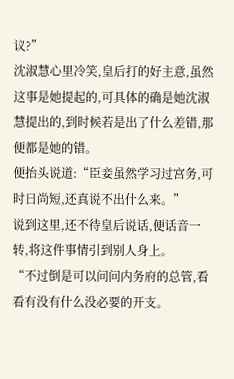议?”
沈淑慧心里冷笑,皇后打的好主意,虽然这事是她提起的,可具体的确是她沈淑慧提出的,到时候若是出了什么差错,那便都是她的错。
便抬头说道:“臣妾虽然学习过宫务,可时日尚短,还真说不出什么来。”
说到这里,还不待皇后说话,便话音一转,将这件事情引到别人身上。
“不过倒是可以问问内务府的总管,看看有没有什么没必要的开支。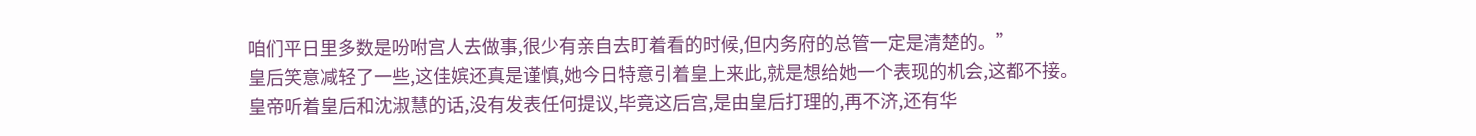咱们平日里多数是吩咐宫人去做事,很少有亲自去盯着看的时候,但内务府的总管一定是清楚的。”
皇后笑意减轻了一些,这佳嫔还真是谨慎,她今日特意引着皇上来此,就是想给她一个表现的机会,这都不接。
皇帝听着皇后和沈淑慧的话,没有发表任何提议,毕竟这后宫,是由皇后打理的,再不济,还有华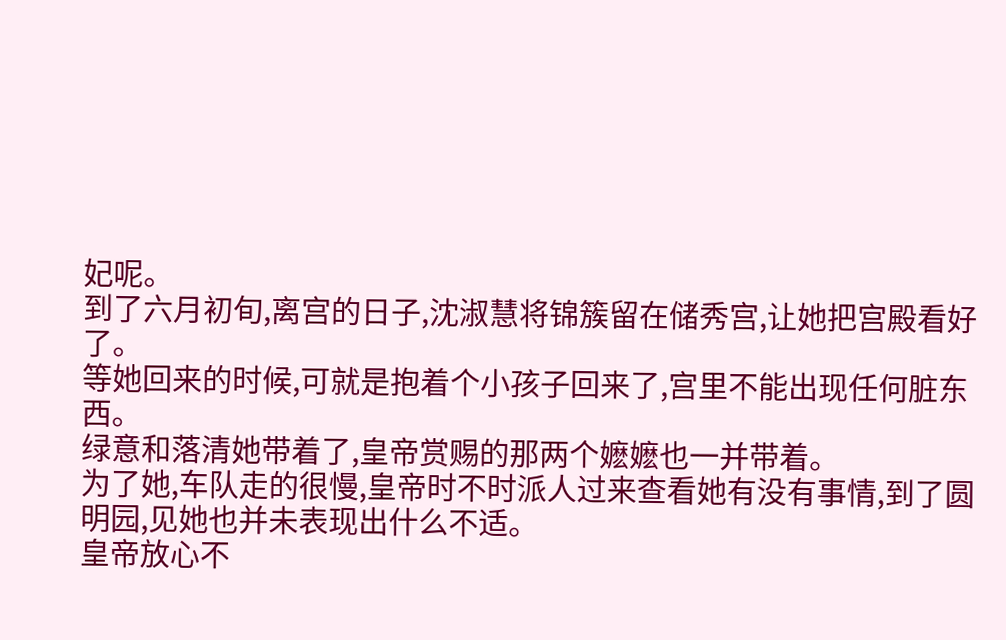妃呢。
到了六月初旬,离宫的日子,沈淑慧将锦簇留在储秀宫,让她把宫殿看好了。
等她回来的时候,可就是抱着个小孩子回来了,宫里不能出现任何脏东西。
绿意和落清她带着了,皇帝赏赐的那两个嬷嬷也一并带着。
为了她,车队走的很慢,皇帝时不时派人过来查看她有没有事情,到了圆明园,见她也并未表现出什么不适。
皇帝放心不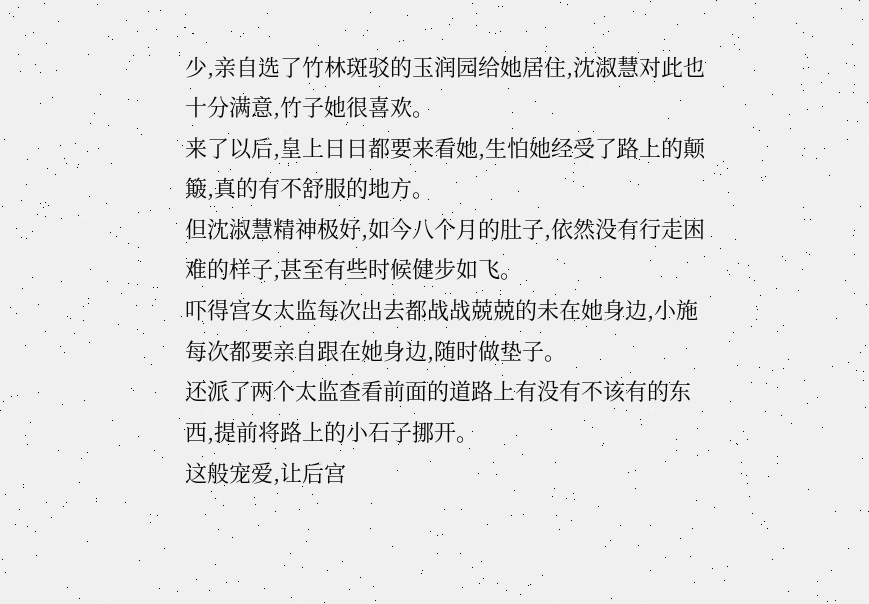少,亲自选了竹林斑驳的玉润园给她居住,沈淑慧对此也十分满意,竹子她很喜欢。
来了以后,皇上日日都要来看她,生怕她经受了路上的颠簸,真的有不舒服的地方。
但沈淑慧精神极好,如今八个月的肚子,依然没有行走困难的样子,甚至有些时候健步如飞。
吓得宫女太监每次出去都战战兢兢的未在她身边,小施每次都要亲自跟在她身边,随时做垫子。
还派了两个太监查看前面的道路上有没有不该有的东西,提前将路上的小石子挪开。
这般宠爱,让后宫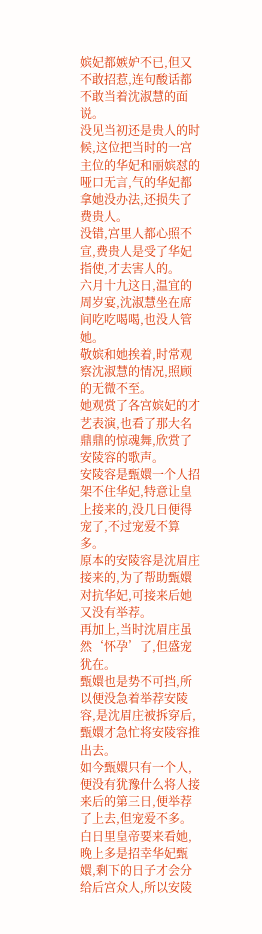嫔妃都嫉妒不已,但又不敢招惹,连句酸话都不敢当着沈淑慧的面说。
没见当初还是贵人的时候,这位把当时的一宫主位的华妃和丽嫔怼的哑口无言,气的华妃都拿她没办法,还损失了费贵人。
没错,宫里人都心照不宣,费贵人是受了华妃指使,才去害人的。
六月十九这日,温宜的周岁宴,沈淑慧坐在席间吃吃喝喝,也没人管她。
敬嫔和她挨着,时常观察沈淑慧的情况,照顾的无微不至。
她观赏了各宫嫔妃的才艺表演,也看了那大名鼎鼎的惊魂舞,欣赏了安陵容的歌声。
安陵容是甄嬛一个人招架不住华妃,特意让皇上接来的,没几日便得宠了,不过宠爱不算多。
原本的安陵容是沈眉庄接来的,为了帮助甄嬛对抗华妃,可接来后她又没有举荐。
再加上,当时沈眉庄虽然‘怀孕’了,但盛宠犹在。
甄嬛也是势不可挡,所以便没急着举荐安陵容,是沈眉庄被拆穿后,甄嬛才急忙将安陵容推出去。
如今甄嬛只有一个人,便没有犹豫什么将人接来后的第三日,便举荐了上去,但宠爱不多。
白日里皇帝要来看她,晚上多是招幸华妃甄嬛,剩下的日子才会分给后宫众人,所以安陵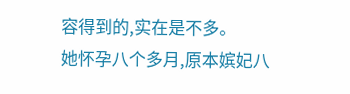容得到的,实在是不多。
她怀孕八个多月,原本嫔妃八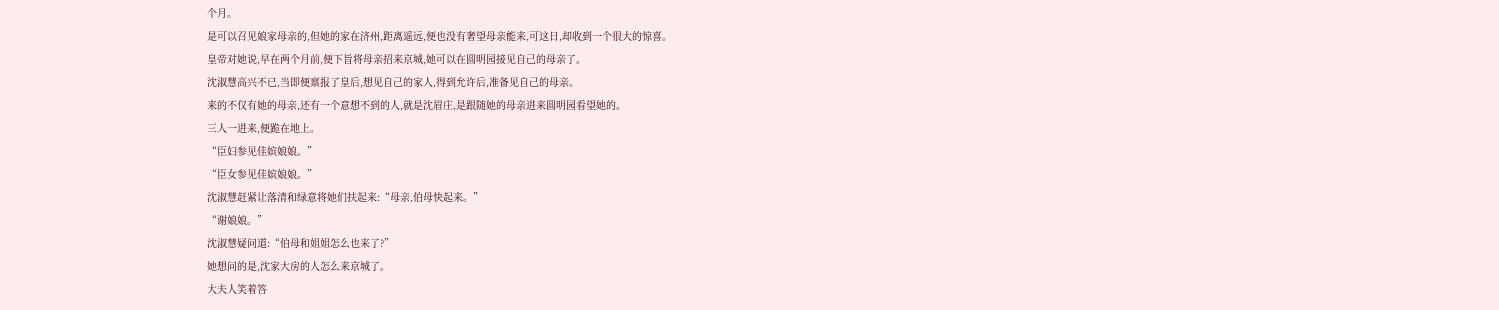个月。
是可以召见娘家母亲的,但她的家在济州,距离遥远,便也没有奢望母亲能来,可这日,却收到一个很大的惊喜。
皇帝对她说,早在两个月前,便下旨将母亲招来京城,她可以在圆明园接见自己的母亲了。
沈淑慧高兴不已,当即便禀报了皇后,想见自己的家人,得到允许后,准备见自己的母亲。
来的不仅有她的母亲,还有一个意想不到的人,就是沈眉庄,是跟随她的母亲进来圆明园看望她的。
三人一进来,便跪在地上。
“臣妇参见佳嫔娘娘。”
“臣女参见佳嫔娘娘。”
沈淑慧赶紧让落清和绿意将她们扶起来:“母亲,伯母快起来。”
“谢娘娘。”
沈淑慧疑问道:“伯母和姐姐怎么也来了?”
她想问的是,沈家大房的人怎么来京城了。
大夫人笑着答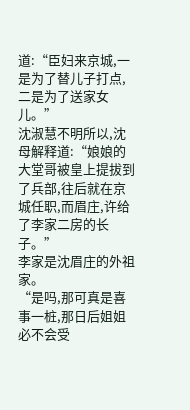道:“臣妇来京城,一是为了替儿子打点,二是为了送家女儿。”
沈淑慧不明所以,沈母解释道:“娘娘的大堂哥被皇上提拔到了兵部,往后就在京城任职,而眉庄,许给了李家二房的长子。”
李家是沈眉庄的外祖家。
“是吗,那可真是喜事一桩,那日后姐姐必不会受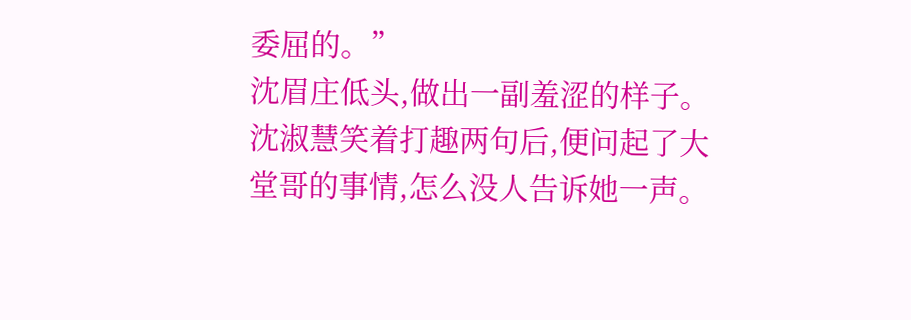委屈的。”
沈眉庄低头,做出一副羞涩的样子。
沈淑慧笑着打趣两句后,便问起了大堂哥的事情,怎么没人告诉她一声。